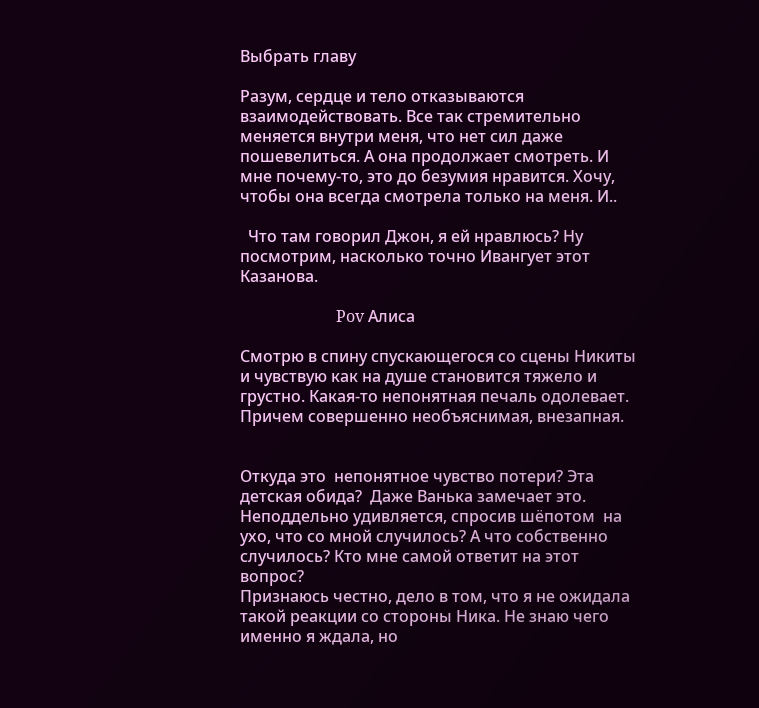Выбрать главу

Разум, сердце и тело отказываются взаимодействовать. Все так стремительно меняется внутри меня, что нет сил даже пошевелиться. А она продолжает смотреть. И мне почему-то, это до безумия нравится. Хочу, чтобы она всегда смотрела только на меня. И..

  Что там говорил Джон, я ей нравлюсь? Ну посмотрим, насколько точно Ивангует этот Казанова.

                        Pov Алиса

Смотрю в спину спускающегося со сцены Никиты и чувствую как на душе становится тяжело и грустно. Какая-то непонятная печаль одолевает. Причем совершенно необъяснимая, внезапная.


Откуда это  непонятное чувство потери? Эта детская обида?  Даже Ванька замечает это. Неподдельно удивляется, спросив шёпотом  на ухо, что со мной случилось? А что собственно случилось? Кто мне самой ответит на этот вопрос?
Признаюсь честно, дело в том, что я не ожидала такой реакции со стороны Ника. Не знаю чего именно я ждала, но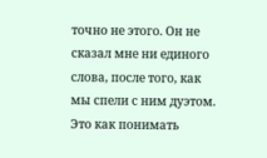точно не этого. Он не сказал мне ни единого слова, после того, как мы спели с ним дуэтом. Это как понимать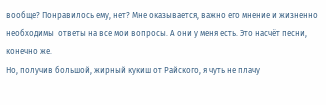вообще? Понравилось ему, нет? Мне оказывается, важно его мнение и жизненно необходимы  ответы на все мои вопросы. А они у меня есть. Это насчёт песни, конечно же.
Но, получив большой, жирный кукиш от Райского, я чуть не плачу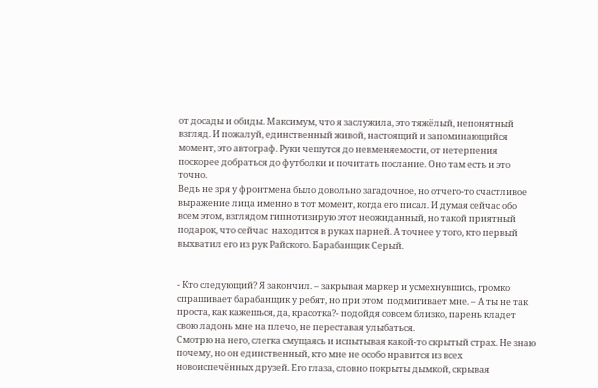от досады и обиды. Максимум, что я заслужила, это тяжёлый, непонятный взгляд. И пожалуй, единственный живой, настоящий и запоминающийся момент, это автограф. Руки чешутся до невменяемости, от нетерпения поскорее добраться до футболки и почитать послание. Оно там есть и это точно.
Ведь не зря у фронтмена было довольно загадочное, но отчего-то счастливое выражение лица именно в тот момент, когда его писал. И думая сейчас обо всем этом, взглядом гипнотизирую этот неожиданный, но такой приятный подарок, что сейчас  находится в руках парней. А точнее у того, кто первый выхватил его из рук Райского. Барабанщик Серый.


- Кто следующий? Я закончил. – закрывая маркер и усмехнувшись, громко спрашивает барабанщик у ребят, но при этом  подмигивает мне. – А ты не так проста, как кажешься, да, красотка?- подойдя совсем близко, парень кладет свою ладонь мне на плечо, не переставая улыбаться.
Смотрю на него, слегка смущаясь и испытывая какой-то скрытый страх. Не знаю почему, но он единственный, кто мне не особо нравится из всех новоиспечённых друзей. Его глаза, словно покрыты дымкой, скрывая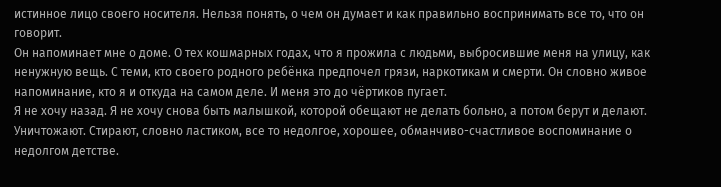истинное лицо своего носителя. Нельзя понять, о чем он думает и как правильно воспринимать все то, что он говорит.
Он напоминает мне о доме. О тех кошмарных годах, что я прожила с людьми, выбросившие меня на улицу, как ненужную вещь. С теми, кто своего родного ребёнка предпочел грязи, наркотикам и смерти. Он словно живое напоминание, кто я и откуда на самом деле. И меня это до чёртиков пугает.
Я не хочу назад. Я не хочу снова быть малышкой, которой обещают не делать больно, а потом берут и делают. Уничтожают. Стирают, словно ластиком, все то недолгое, хорошее, обманчиво-счастливое воспоминание о недолгом детстве.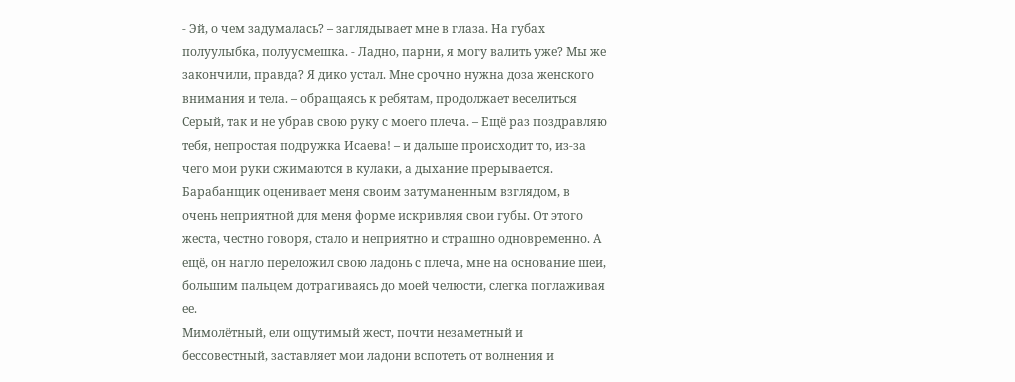- Эй, о чем задумалась? – заглядывает мне в глаза. На губах полуулыбка, полуусмешка. - Ладно, парни, я могу валить уже? Мы же закончили, правда? Я дико устал. Мне срочно нужна доза женского внимания и тела. – обращаясь к ребятам, продолжает веселиться Серый, так и не убрав свою руку с моего плеча. – Ещё раз поздравляю тебя, непростая подружка Исаева! – и дальше происходит то, из-за чего мои руки сжимаются в кулаки, а дыхание прерывается.
Барабанщик оценивает меня своим затуманенным взглядом, в очень неприятной для меня форме искривляя свои губы. От этого жеста, честно говоря, стало и неприятно и страшно одновременно. А ещё, он нагло переложил свою ладонь с плеча, мне на основание шеи, большим пальцем дотрагиваясь до моей челюсти, слегка поглаживая ее.
Мимолётный, ели ощутимый жест, почти незаметный и бессовестный, заставляет мои ладони вспотеть от волнения и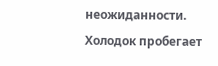неожиданности. Холодок пробегает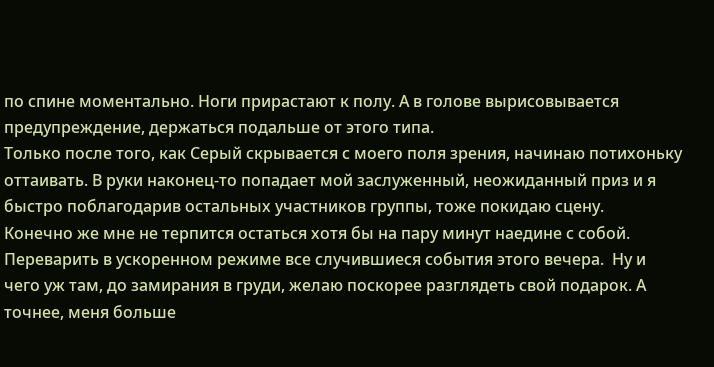по спине моментально. Ноги прирастают к полу. А в голове вырисовывается предупреждение, держаться подальше от этого типа.
Только после того, как Серый скрывается с моего поля зрения, начинаю потихоньку оттаивать. В руки наконец-то попадает мой заслуженный, неожиданный приз и я быстро поблагодарив остальных участников группы, тоже покидаю сцену.
Конечно же мне не терпится остаться хотя бы на пару минут наедине с собой. Переварить в ускоренном режиме все случившиеся события этого вечера.  Ну и чего уж там, до замирания в груди, желаю поскорее разглядеть свой подарок. А точнее, меня больше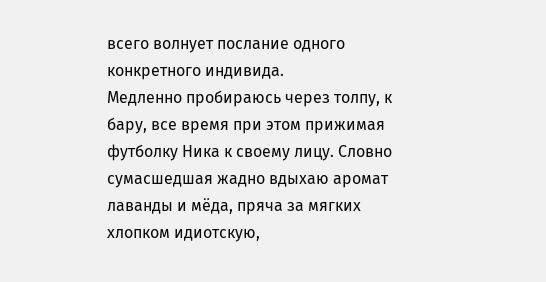всего волнует послание одного конкретного индивида.
Медленно пробираюсь через толпу, к бару, все время при этом прижимая футболку Ника к своему лицу. Словно сумасшедшая жадно вдыхаю аромат лаванды и мёда, пряча за мягких хлопком идиотскую,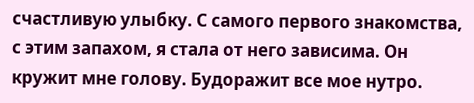счастливую улыбку. С самого первого знакомства, с этим запахом, я стала от него зависима. Он кружит мне голову. Будоражит все мое нутро.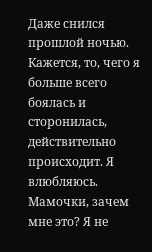Даже снился прошлой ночью.  Кажется, то, чего я больше всего боялась и сторонилась,  действительно происходит. Я влюбляюсь.
Мамочки, зачем мне это? Я не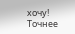хочу! Точнее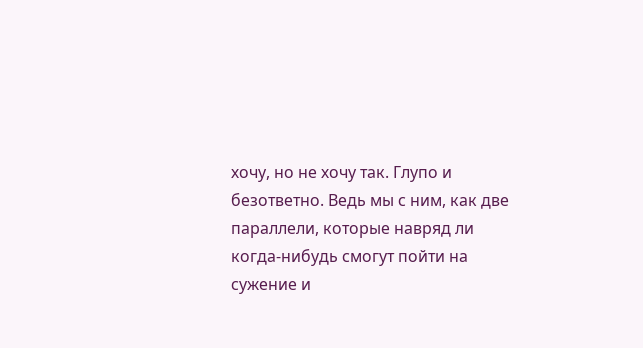хочу, но не хочу так. Глупо и безответно. Ведь мы с ним, как две параллели, которые навряд ли когда-нибудь смогут пойти на сужение и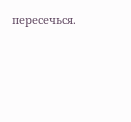пересечься.